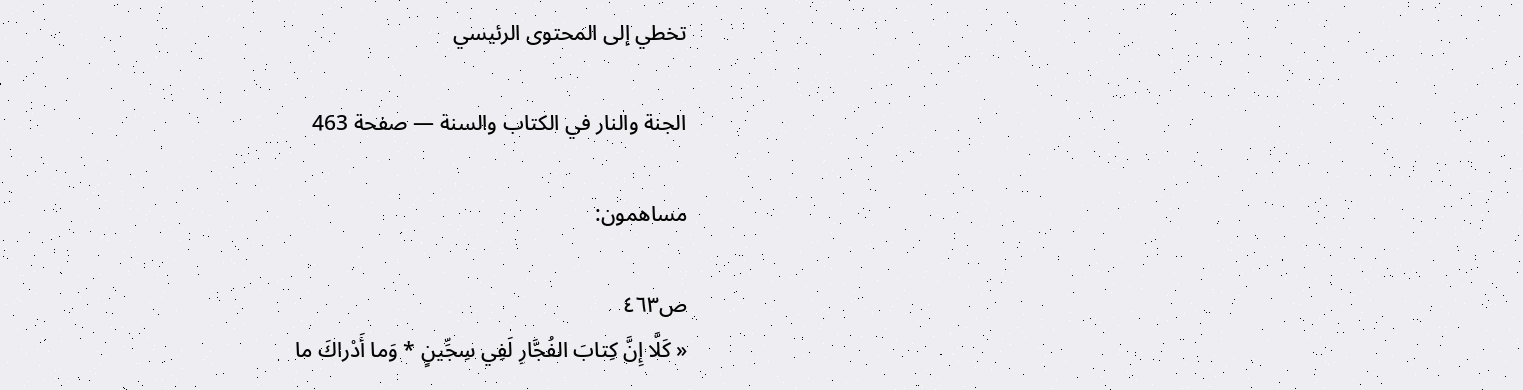تخطي إلى المحتوى الرئيسي

الجنة والنار في الكتاب والسنة — صفحة 463

مساهمون:

ص٤٦٣
« كَلَّا إِنَّ كِتابَ الفُجَّارِ لَفِي سِجِّينٍ * وَما أَدْراكَ ما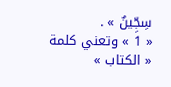سِجِّينٌ » .
« 1 » وتعني كلمة « الكتاب »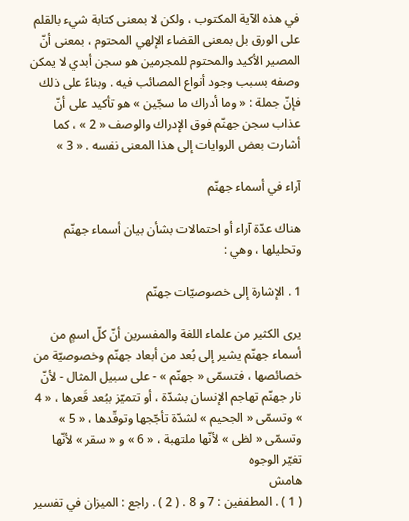في هذه الآية المكتوب ، ولكن لا بمعنى كتابة شيء بالقلم على الورق بل بمعنى القضاء الإلهي المحتوم ، بمعنى أنّ المصير الأكيد والمحتوم للمجرمين هو سجن أبدي لا يمكن وصفه بسبب وجود أنواع المصائب فيه . وبناءً على ذلك فإنّ جملة : « وما أدراك ما سجّين » هو تأكيد على أنّ عذاب سجن جهنّم فوق الإدراك والوصف « 2 » ، كما أشارت بعض الروايات إلى هذا المعنى نفسه . « 3 »

آراء في أسماء جهنّم

هناك عدّة آراء أو احتمالات بشأن بيان أسماء جهنّم وتحليلها ، وهي :

1 . الإشارة إلى خصوصيّات جهنّم

يرى الكثير من علماء اللغة والمفسرين أنّ كلّ اسمٍ من أسماء جهنّم يشير إلى بُعد من أبعاد جهنّم وخصوصيّة من خصائصها ، فتسمّى « جهنّم » - على سبيل المثال - لأنّ نار جهنّم تهاجم الإنسان بشدّة ، أو تتميّز ببُعد قَعرها ، « 4 » وتسمّى « الجحيم » لشدّة تأجّجها وتوقّدها ، « 5 » وتسمّى « لظى » لأنّها ملتهبة ، « 6 » و « سقر » لأنّها تغيّر الوجوه
هامش
( 1 ) . المطففين : 7 و 8 . ( 2 ) . راجع : الميزان في تفسير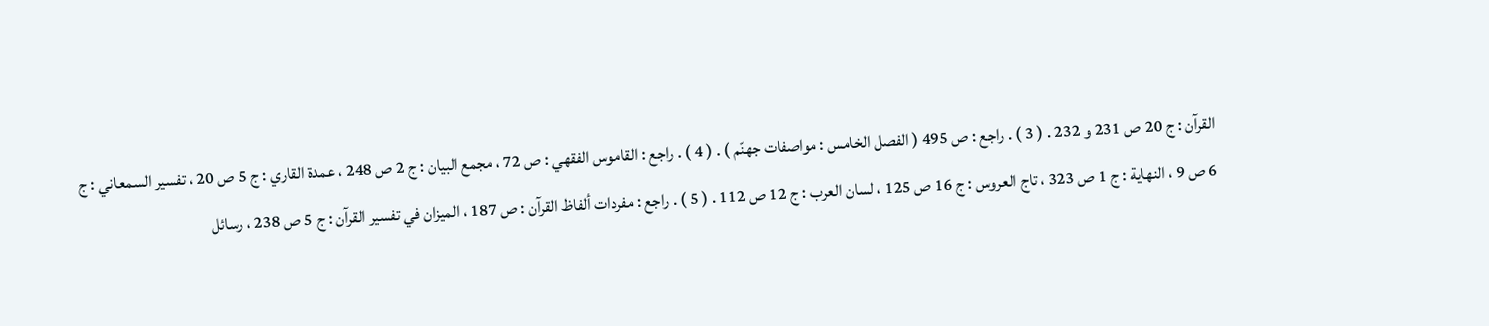القرآن : ج 20 ص 231 و 232 . ( 3 ) . راجع : ص 495 ( الفصل الخامس : مواصفات جهنّم ) . ( 4 ) . راجع : القاموس الفقهي : ص 72 ، مجمع البيان : ج 2 ص 248 ، عمدة القاري : ج 5 ص 20 ، تفسير السمعاني : ج 6 ص 9 ، النهاية : ج 1 ص 323 ، تاج العروس : ج 16 ص 125 ، لسان العرب : ج 12 ص 112 . ( 5 ) . راجع : مفردات ألفاظ القرآن : ص 187 ، الميزان في تفسير القرآن : ج 5 ص 238 ، رسائل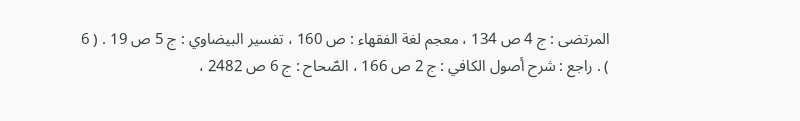المرتضى : ج 4 ص 134 ، معجم لغة الفقهاء : ص 160 ، تفسير البيضاوي : ج 5 ص 19 . ( 6 ) . راجع : شرح أصول الكافي : ج 2 ص 166 ، الصّحاح : ج 6 ص 2482 ،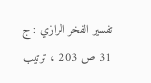تفسير الفخر الرازي : ج 31 ص 203 ، ترتيب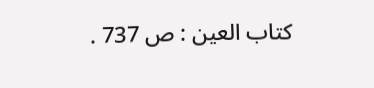كتاب العين : ص 737 .